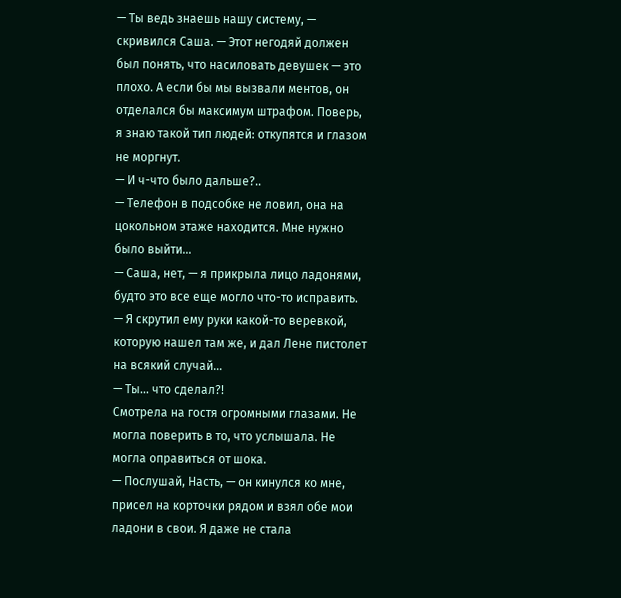— Ты ведь знаешь нашу систему, — скривился Саша. — Этот негодяй должен был понять, что насиловать девушек — это плохо. А если бы мы вызвали ментов, он отделался бы максимум штрафом. Поверь, я знаю такой тип людей: откупятся и глазом не моргнут.
— И ч-что было дальше?..
— Телефон в подсобке не ловил, она на цокольном этаже находится. Мне нужно было выйти…
— Саша, нет, — я прикрыла лицо ладонями, будто это все еще могло что-то исправить.
— Я скрутил ему руки какой-то веревкой, которую нашел там же, и дал Лене пистолет на всякий случай…
— Ты… что сделал?!
Смотрела на гостя огромными глазами. Не могла поверить в то, что услышала. Не могла оправиться от шока.
— Послушай, Насть, — он кинулся ко мне, присел на корточки рядом и взял обе мои ладони в свои. Я даже не стала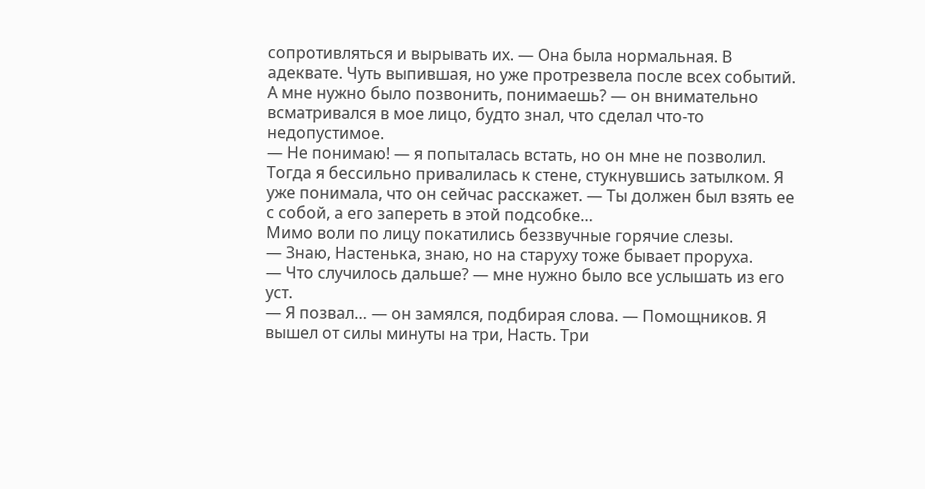сопротивляться и вырывать их. — Она была нормальная. В адеквате. Чуть выпившая, но уже протрезвела после всех событий. А мне нужно было позвонить, понимаешь? — он внимательно всматривался в мое лицо, будто знал, что сделал что-то недопустимое.
— Не понимаю! — я попыталась встать, но он мне не позволил. Тогда я бессильно привалилась к стене, стукнувшись затылком. Я уже понимала, что он сейчас расскажет. — Ты должен был взять ее с собой, а его запереть в этой подсобке…
Мимо воли по лицу покатились беззвучные горячие слезы.
— Знаю, Настенька, знаю, но на старуху тоже бывает проруха.
— Что случилось дальше? — мне нужно было все услышать из его уст.
— Я позвал… — он замялся, подбирая слова. — Помощников. Я вышел от силы минуты на три, Насть. Три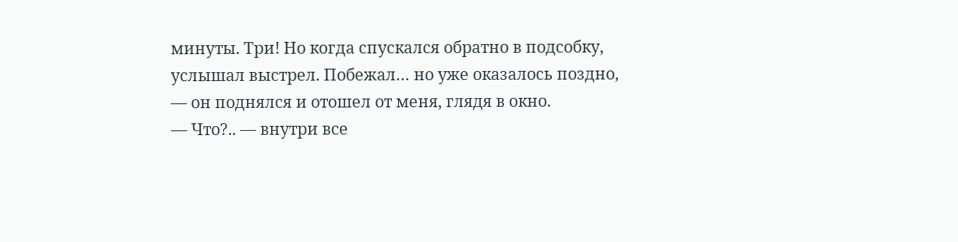минуты. Три! Но когда спускался обратно в подсобку, услышал выстрел. Побежал… но уже оказалось поздно, — он поднялся и отошел от меня, глядя в окно.
— Что?.. — внутри все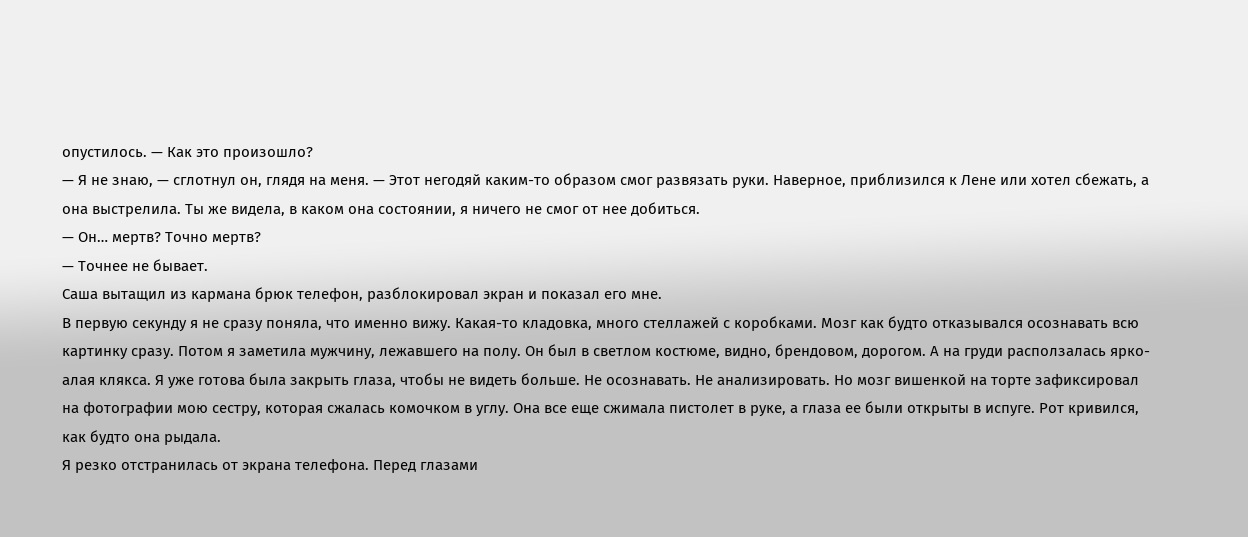опустилось. — Как это произошло?
— Я не знаю, — сглотнул он, глядя на меня. — Этот негодяй каким-то образом смог развязать руки. Наверное, приблизился к Лене или хотел сбежать, а она выстрелила. Ты же видела, в каком она состоянии, я ничего не смог от нее добиться.
— Он… мертв? Точно мертв?
— Точнее не бывает.
Саша вытащил из кармана брюк телефон, разблокировал экран и показал его мне.
В первую секунду я не сразу поняла, что именно вижу. Какая-то кладовка, много стеллажей с коробками. Мозг как будто отказывался осознавать всю картинку сразу. Потом я заметила мужчину, лежавшего на полу. Он был в светлом костюме, видно, брендовом, дорогом. А на груди расползалась ярко-алая клякса. Я уже готова была закрыть глаза, чтобы не видеть больше. Не осознавать. Не анализировать. Но мозг вишенкой на торте зафиксировал на фотографии мою сестру, которая сжалась комочком в углу. Она все еще сжимала пистолет в руке, а глаза ее были открыты в испуге. Рот кривился, как будто она рыдала.
Я резко отстранилась от экрана телефона. Перед глазами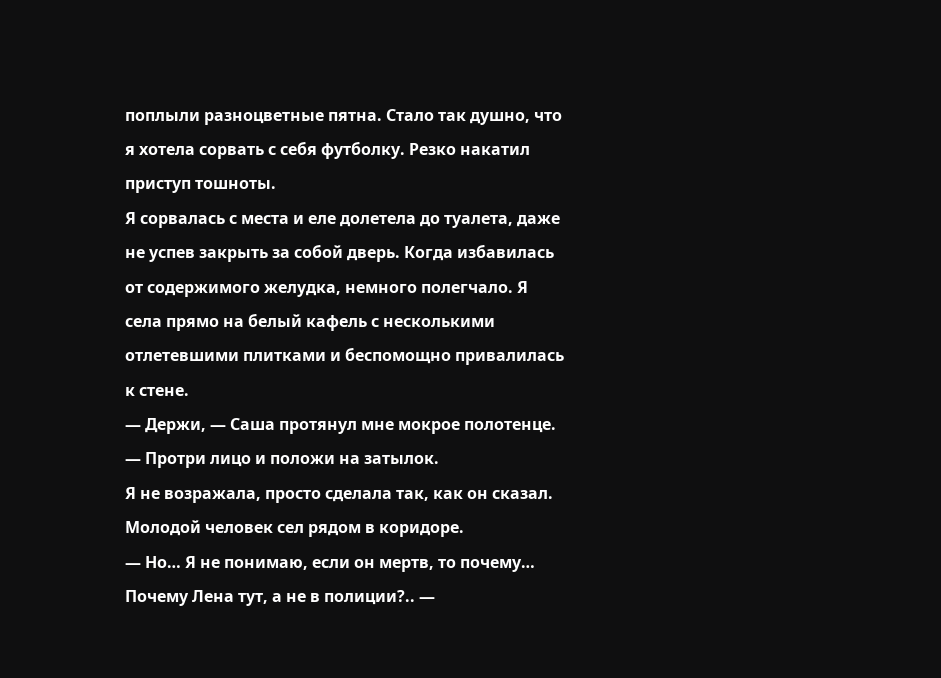поплыли разноцветные пятна. Стало так душно, что я хотела сорвать с себя футболку. Резко накатил приступ тошноты.
Я сорвалась с места и еле долетела до туалета, даже не успев закрыть за собой дверь. Когда избавилась от содержимого желудка, немного полегчало. Я села прямо на белый кафель с несколькими отлетевшими плитками и беспомощно привалилась к стене.
— Держи, — Саша протянул мне мокрое полотенце. — Протри лицо и положи на затылок.
Я не возражала, просто сделала так, как он сказал. Молодой человек сел рядом в коридоре.
— Но… Я не понимаю, если он мертв, то почему… Почему Лена тут, а не в полиции?.. —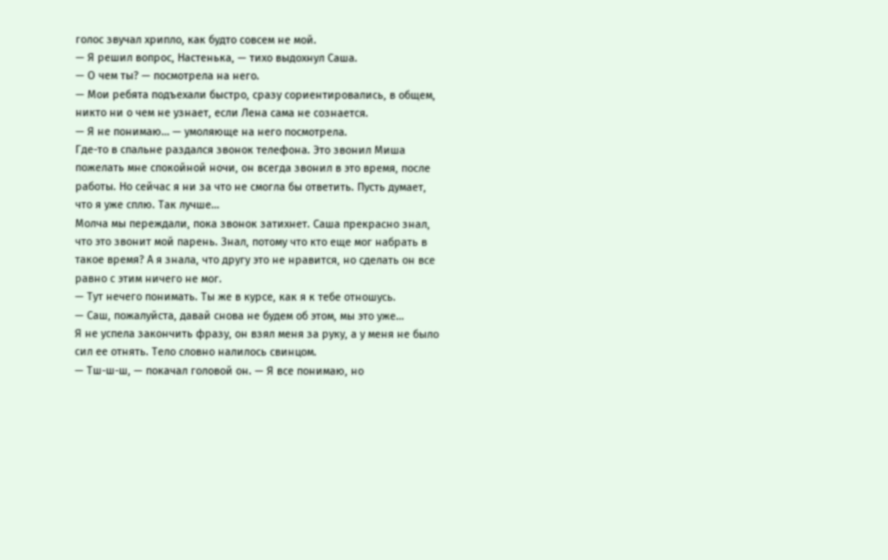голос звучал хрипло, как будто совсем не мой.
— Я решил вопрос, Настенька, — тихо выдохнул Саша.
— О чем ты? — посмотрела на него.
— Мои ребята подъехали быстро, сразу сориентировались, в общем, никто ни о чем не узнает, если Лена сама не сознается.
— Я не понимаю… — умоляюще на него посмотрела.
Где-то в спальне раздался звонок телефона. Это звонил Миша пожелать мне спокойной ночи, он всегда звонил в это время, после работы. Но сейчас я ни за что не смогла бы ответить. Пусть думает, что я уже сплю. Так лучше…
Молча мы переждали, пока звонок затихнет. Саша прекрасно знал, что это звонит мой парень. Знал, потому что кто еще мог набрать в такое время? А я знала, что другу это не нравится, но сделать он все равно с этим ничего не мог.
— Тут нечего понимать. Ты же в курсе, как я к тебе отношусь.
— Саш, пожалуйста, давай снова не будем об этом, мы это уже…
Я не успела закончить фразу, он взял меня за руку, а у меня не было сил ее отнять. Тело словно налилось свинцом.
— Тш-ш-ш, — покачал головой он. — Я все понимаю, но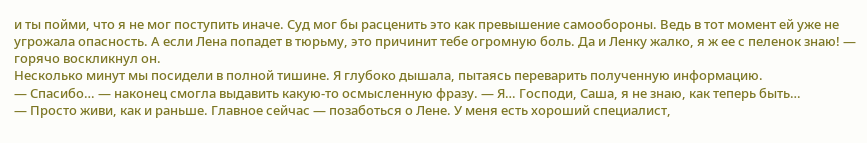и ты пойми, что я не мог поступить иначе. Суд мог бы расценить это как превышение самообороны. Ведь в тот момент ей уже не угрожала опасность. А если Лена попадет в тюрьму, это причинит тебе огромную боль. Да и Ленку жалко, я ж ее с пеленок знаю! — горячо воскликнул он.
Несколько минут мы посидели в полной тишине. Я глубоко дышала, пытаясь переварить полученную информацию.
— Спасибо… — наконец смогла выдавить какую-то осмысленную фразу. — Я… Господи, Саша, я не знаю, как теперь быть…
— Просто живи, как и раньше. Главное сейчас — позаботься о Лене. У меня есть хороший специалист,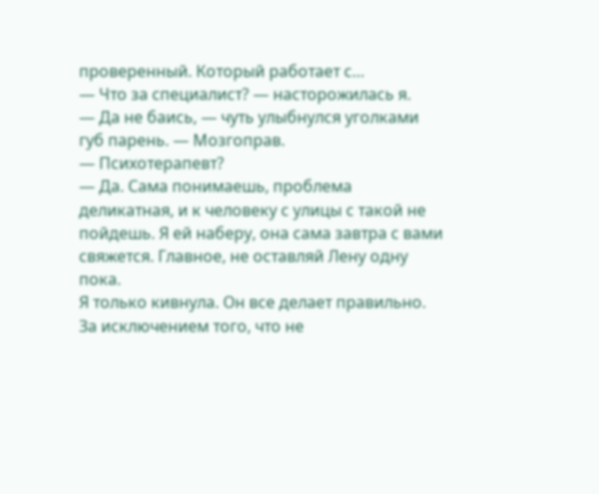проверенный. Который работает с…
— Что за специалист? — насторожилась я.
— Да не баись, — чуть улыбнулся уголками губ парень. — Мозгоправ.
— Психотерапевт?
— Да. Сама понимаешь, проблема деликатная, и к человеку с улицы с такой не пойдешь. Я ей наберу, она сама завтра с вами свяжется. Главное, не оставляй Лену одну пока.
Я только кивнула. Он все делает правильно. За исключением того, что не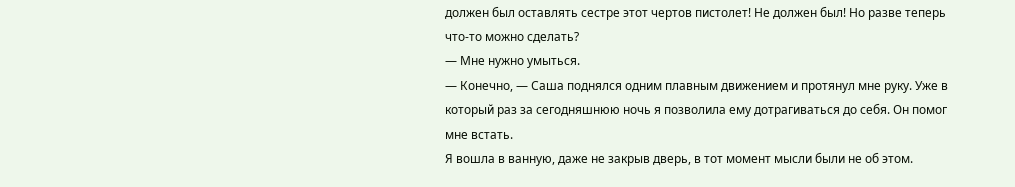должен был оставлять сестре этот чертов пистолет! Не должен был! Но разве теперь что-то можно сделать?
— Мне нужно умыться.
— Конечно, — Саша поднялся одним плавным движением и протянул мне руку. Уже в который раз за сегодняшнюю ночь я позволила ему дотрагиваться до себя. Он помог мне встать.
Я вошла в ванную, даже не закрыв дверь, в тот момент мысли были не об этом.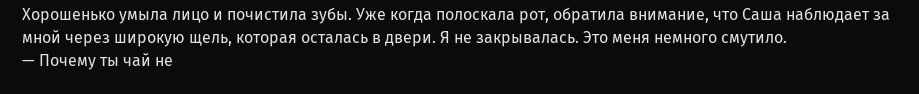Хорошенько умыла лицо и почистила зубы. Уже когда полоскала рот, обратила внимание, что Саша наблюдает за мной через широкую щель, которая осталась в двери. Я не закрывалась. Это меня немного смутило.
— Почему ты чай не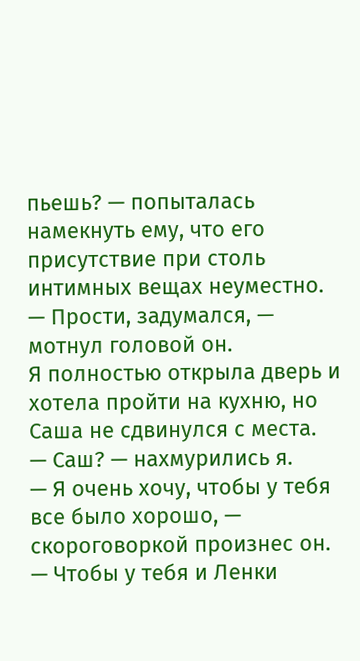пьешь? — попыталась намекнуть ему, что его присутствие при столь интимных вещах неуместно.
— Прости, задумался, — мотнул головой он.
Я полностью открыла дверь и хотела пройти на кухню, но Саша не сдвинулся с места.
— Саш? — нахмурились я.
— Я очень хочу, чтобы у тебя все было хорошо, — скороговоркой произнес он. — Чтобы у тебя и Ленки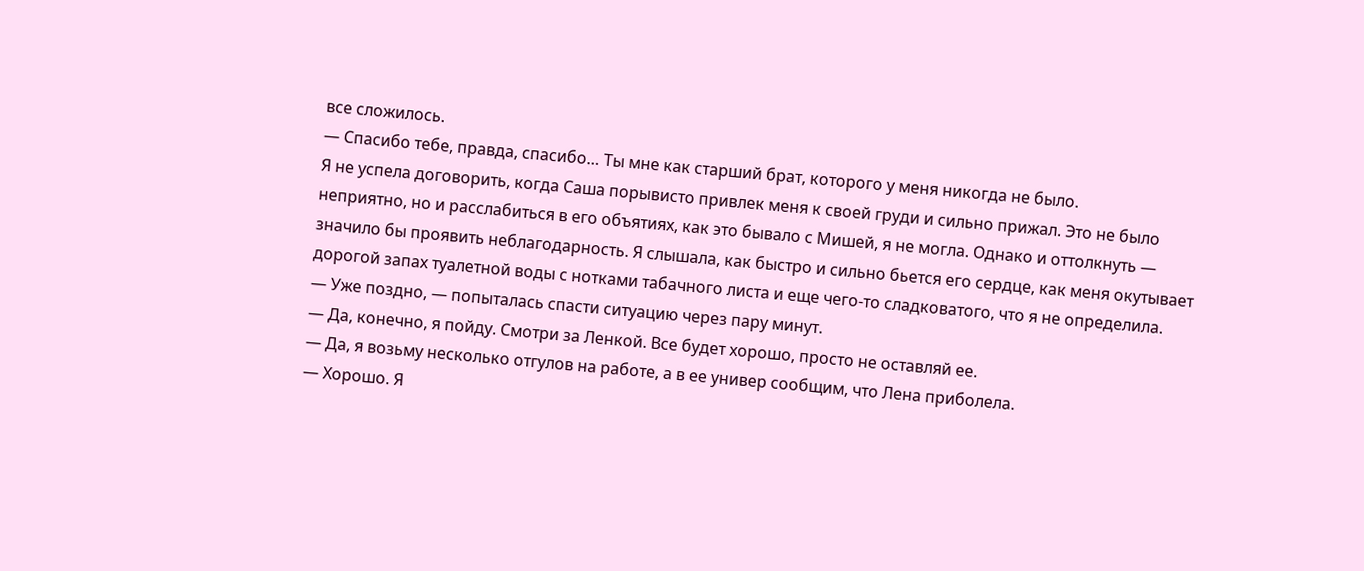все сложилось.
— Спасибо тебе, правда, спасибо… Ты мне как старший брат, которого у меня никогда не было.
Я не успела договорить, когда Саша порывисто привлек меня к своей груди и сильно прижал. Это не было неприятно, но и расслабиться в его объятиях, как это бывало с Мишей, я не могла. Однако и оттолкнуть — значило бы проявить неблагодарность. Я слышала, как быстро и сильно бьется его сердце, как меня окутывает дорогой запах туалетной воды с нотками табачного листа и еще чего-то сладковатого, что я не определила.
— Уже поздно, — попыталась спасти ситуацию через пару минут.
— Да, конечно, я пойду. Смотри за Ленкой. Все будет хорошо, просто не оставляй ее.
— Да, я возьму несколько отгулов на работе, а в ее универ сообщим, что Лена приболела.
— Хорошо. Я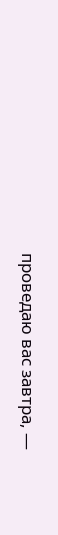проведаю вас завтра, —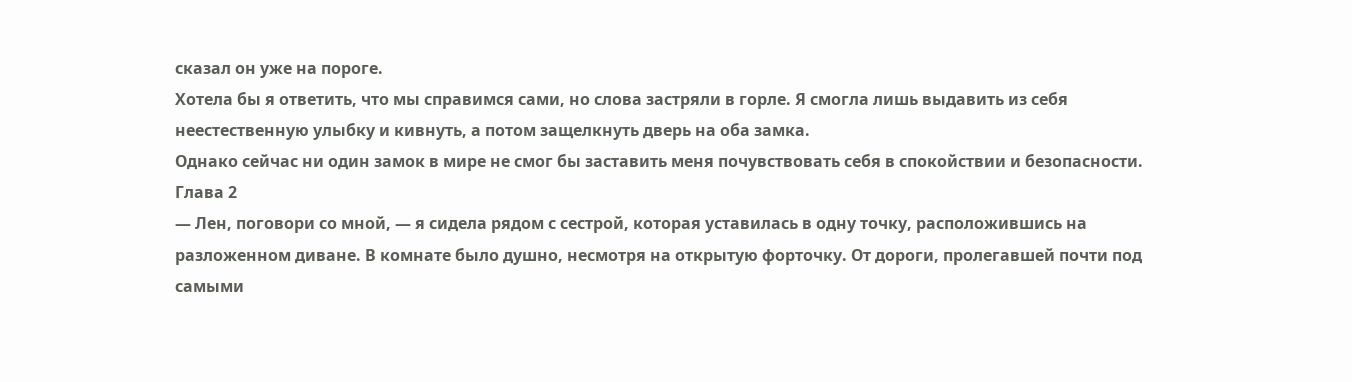сказал он уже на пороге.
Хотела бы я ответить, что мы справимся сами, но слова застряли в горле. Я смогла лишь выдавить из себя неестественную улыбку и кивнуть, а потом защелкнуть дверь на оба замка.
Однако сейчас ни один замок в мире не смог бы заставить меня почувствовать себя в спокойствии и безопасности.
Глава 2
— Лен, поговори со мной, — я сидела рядом с сестрой, которая уставилась в одну точку, расположившись на разложенном диване. В комнате было душно, несмотря на открытую форточку. От дороги, пролегавшей почти под самыми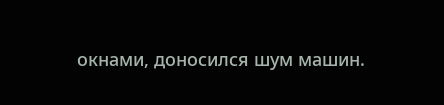окнами, доносился шум машин.